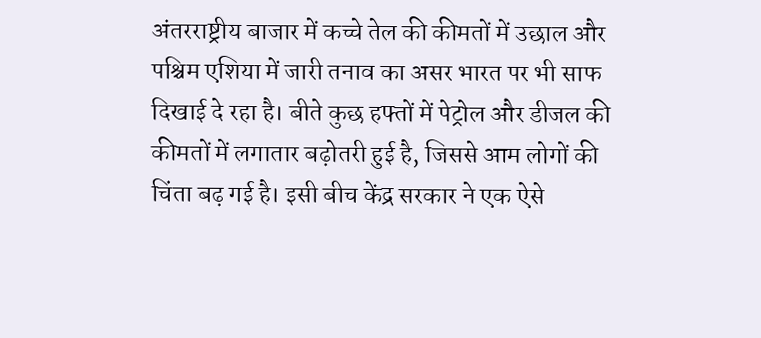अंतरराष्ट्रीय बाजार में कच्चे तेल की कीमतों में उछाल और पश्चिम एशिया में जारी तनाव का असर भारत पर भी साफ दिखाई दे रहा है। बीते कुछ हफ्तों में पेट्रोल और डीजल की कीमतों में लगातार बढ़ोतरी हुई है, जिससे आम लोगों की चिंता बढ़ गई है। इसी बीच केंद्र सरकार ने एक ऐसे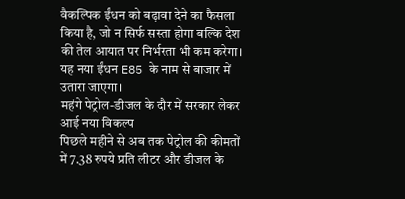वैकल्पिक ईंधन को बढ़ावा देने का फैसला किया है, जो न सिर्फ सस्ता होगा बल्कि देश की तेल आयात पर निर्भरता भी कम करेगा। यह नया ईंधन E85 के नाम से बाजार में उतारा जाएगा।
महंगे पेट्रोल-डीजल के दौर में सरकार लेकर आई नया विकल्प
पिछले महीने से अब तक पेट्रोल की कीमतों में 7.38 रुपये प्रति लीटर और डीजल के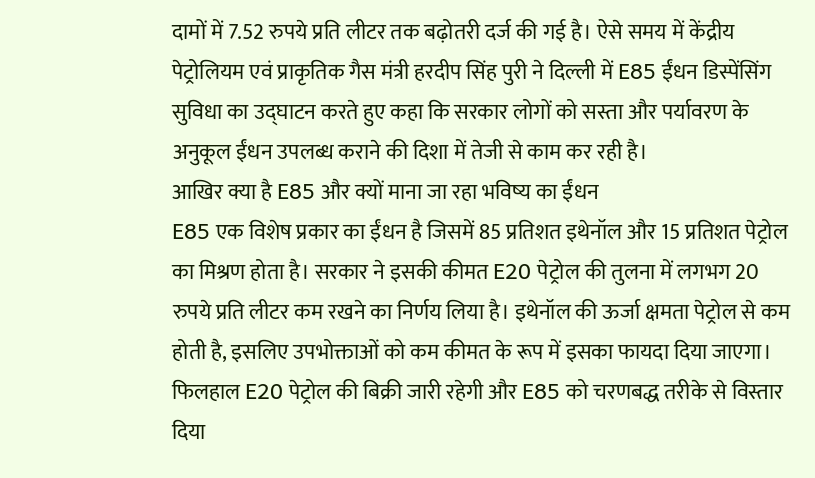दामों में 7.52 रुपये प्रति लीटर तक बढ़ोतरी दर्ज की गई है। ऐसे समय में केंद्रीय पेट्रोलियम एवं प्राकृतिक गैस मंत्री हरदीप सिंह पुरी ने दिल्ली में E85 ईंधन डिस्पेंसिंग सुविधा का उद्घाटन करते हुए कहा कि सरकार लोगों को सस्ता और पर्यावरण के अनुकूल ईंधन उपलब्ध कराने की दिशा में तेजी से काम कर रही है।
आखिर क्या है E85 और क्यों माना जा रहा भविष्य का ईंधन
E85 एक विशेष प्रकार का ईंधन है जिसमें 85 प्रतिशत इथेनॉल और 15 प्रतिशत पेट्रोल का मिश्रण होता है। सरकार ने इसकी कीमत E20 पेट्रोल की तुलना में लगभग 20 रुपये प्रति लीटर कम रखने का निर्णय लिया है। इथेनॉल की ऊर्जा क्षमता पेट्रोल से कम होती है, इसलिए उपभोक्ताओं को कम कीमत के रूप में इसका फायदा दिया जाएगा। फिलहाल E20 पेट्रोल की बिक्री जारी रहेगी और E85 को चरणबद्ध तरीके से विस्तार दिया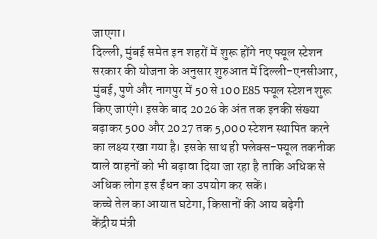जाएगा।
दिल्ली, मुंबई समेत इन शहरों में शुरू होंगे नए फ्यूल स्टेशन
सरकार की योजना के अनुसार शुरुआत में दिल्ली-एनसीआर, मुंबई, पुणे और नागपुर में 50 से 100 E85 फ्यूल स्टेशन शुरू किए जाएंगे। इसके बाद 2026 के अंत तक इनकी संख्या बढ़ाकर 500 और 2027 तक 5,000 स्टेशन स्थापित करने का लक्ष्य रखा गया है। इसके साथ ही फ्लेक्स-फ्यूल तकनीक वाले वाहनों को भी बढ़ावा दिया जा रहा है ताकि अधिक से अधिक लोग इस ईंधन का उपयोग कर सकें।
कच्चे तेल का आयात घटेगा, किसानों की आय बढ़ेगी
केंद्रीय मंत्री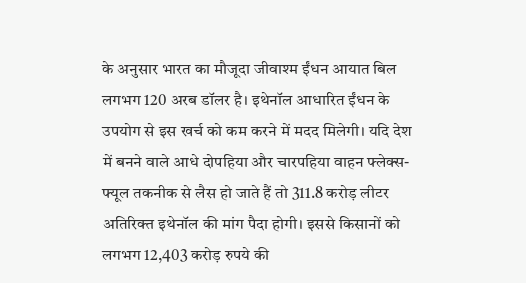के अनुसार भारत का मौजूदा जीवाश्म ईंधन आयात बिल लगभग 120 अरब डॉलर है। इथेनॉल आधारित ईंधन के उपयोग से इस खर्च को कम करने में मदद मिलेगी। यदि देश में बनने वाले आधे दोपहिया और चारपहिया वाहन फ्लेक्स-फ्यूल तकनीक से लैस हो जाते हैं तो 311.8 करोड़ लीटर अतिरिक्त इथेनॉल की मांग पैदा होगी। इससे किसानों को लगभग 12,403 करोड़ रुपये की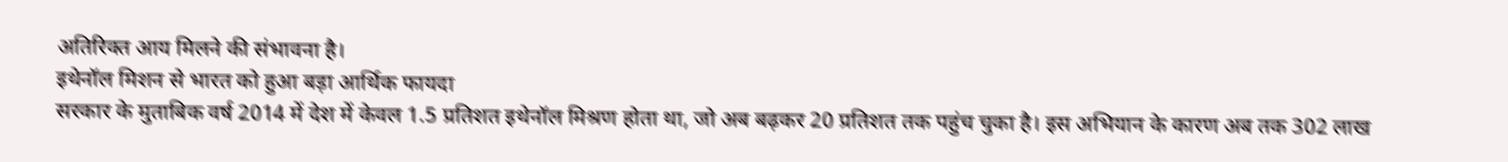अतिरिक्त आय मिलने की संभावना है।
इथेनॉल मिशन से भारत को हुआ बड़ा आर्थिक फायदा
सरकार के मुताबिक वर्ष 2014 में देश में केवल 1.5 प्रतिशत इथेनॉल मिश्रण होता था, जो अब बढ़कर 20 प्रतिशत तक पहुंच चुका है। इस अभियान के कारण अब तक 302 लाख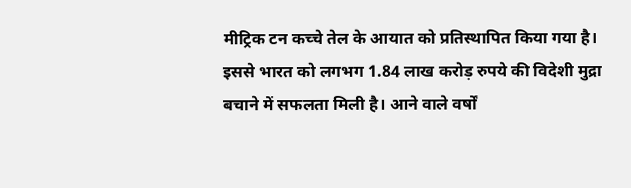मीट्रिक टन कच्चे तेल के आयात को प्रतिस्थापित किया गया है। इससे भारत को लगभग 1.84 लाख करोड़ रुपये की विदेशी मुद्रा बचाने में सफलता मिली है। आने वाले वर्षों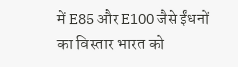में E85 और E100 जैसे ईंधनों का विस्तार भारत को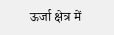ऊर्जा क्षेत्र में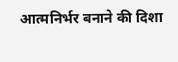आत्मनिर्भर बनाने की दिशा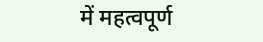में महत्वपूर्ण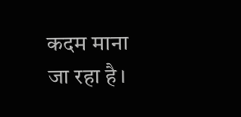कदम माना जा रहा है।